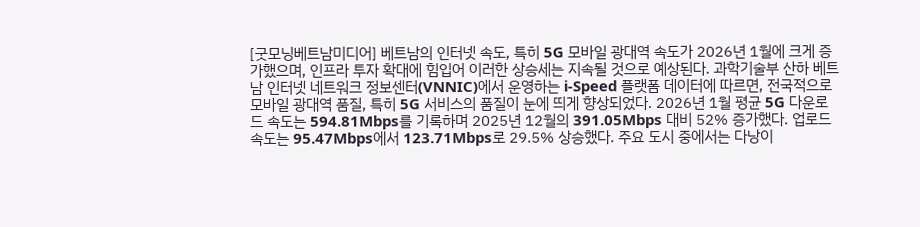[굿모닝베트남미디어] 베트남의 인터넷 속도, 특히 5G 모바일 광대역 속도가 2026년 1월에 크게 증가했으며, 인프라 투자 확대에 힘입어 이러한 상승세는 지속될 것으로 예상된다. 과학기술부 산하 베트남 인터넷 네트워크 정보센터(VNNIC)에서 운영하는 i-Speed 플랫폼 데이터에 따르면, 전국적으로 모바일 광대역 품질, 특히 5G 서비스의 품질이 눈에 띄게 향상되었다. 2026년 1월 평균 5G 다운로드 속도는 594.81Mbps를 기록하며 2025년 12월의 391.05Mbps 대비 52% 증가했다. 업로드 속도는 95.47Mbps에서 123.71Mbps로 29.5% 상승했다. 주요 도시 중에서는 다낭이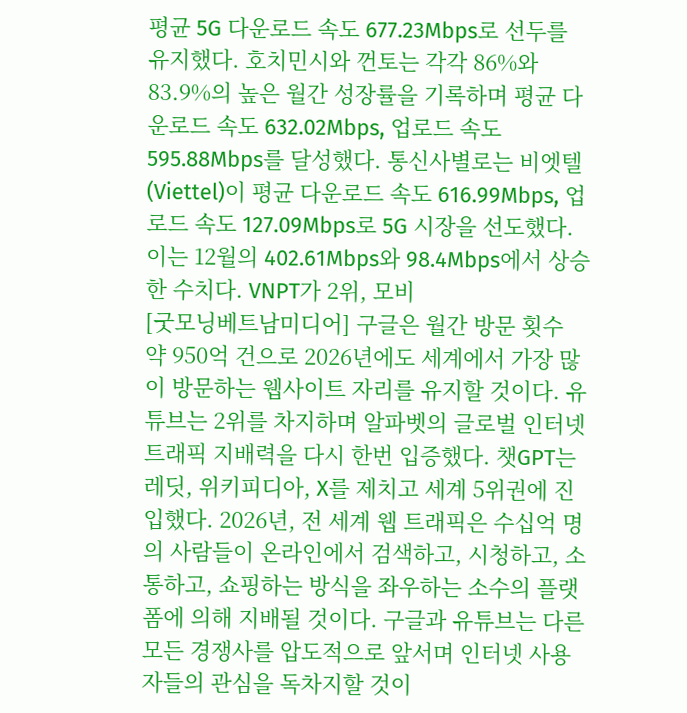평균 5G 다운로드 속도 677.23Mbps로 선두를 유지했다. 호치민시와 껀토는 각각 86%와 83.9%의 높은 월간 성장률을 기록하며 평균 다운로드 속도 632.02Mbps, 업로드 속도 595.88Mbps를 달성했다. 통신사별로는 비엣텔(Viettel)이 평균 다운로드 속도 616.99Mbps, 업로드 속도 127.09Mbps로 5G 시장을 선도했다. 이는 12월의 402.61Mbps와 98.4Mbps에서 상승한 수치다. VNPT가 2위, 모비
[굿모닝베트남미디어] 구글은 월간 방문 횟수 약 950억 건으로 2026년에도 세계에서 가장 많이 방문하는 웹사이트 자리를 유지할 것이다. 유튜브는 2위를 차지하며 알파벳의 글로벌 인터넷 트래픽 지배력을 다시 한번 입증했다. 챗GPT는 레딧, 위키피디아, X를 제치고 세계 5위권에 진입했다. 2026년, 전 세계 웹 트래픽은 수십억 명의 사람들이 온라인에서 검색하고, 시청하고, 소통하고, 쇼핑하는 방식을 좌우하는 소수의 플랫폼에 의해 지배될 것이다. 구글과 유튜브는 다른 모든 경쟁사를 압도적으로 앞서며 인터넷 사용자들의 관심을 독차지할 것이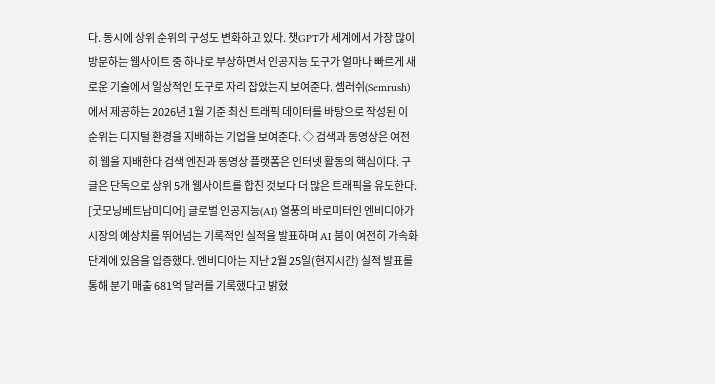다. 동시에 상위 순위의 구성도 변화하고 있다. 챗GPT가 세계에서 가장 많이 방문하는 웹사이트 중 하나로 부상하면서 인공지능 도구가 얼마나 빠르게 새로운 기술에서 일상적인 도구로 자리 잡았는지 보여준다. 셈러쉬(Semrush)에서 제공하는 2026년 1월 기준 최신 트래픽 데이터를 바탕으로 작성된 이 순위는 디지털 환경을 지배하는 기업을 보여준다. ◇ 검색과 동영상은 여전히 웹을 지배한다 검색 엔진과 동영상 플랫폼은 인터넷 활동의 핵심이다. 구글은 단독으로 상위 5개 웹사이트를 합친 것보다 더 많은 트래픽을 유도한다.
[굿모닝베트남미디어] 글로벌 인공지능(AI) 열풍의 바로미터인 엔비디아가 시장의 예상치를 뛰어넘는 기록적인 실적을 발표하며 AI 붐이 여전히 가속화 단계에 있음을 입증했다. 엔비디아는 지난 2월 25일(현지시간) 실적 발표를 통해 분기 매출 681억 달러를 기록했다고 밝혔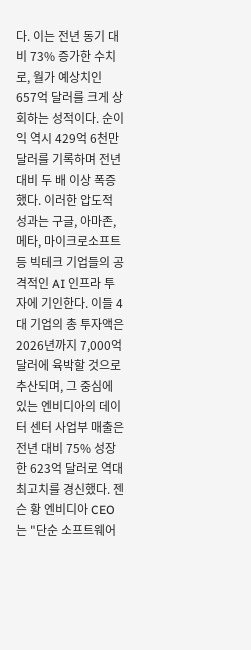다. 이는 전년 동기 대비 73% 증가한 수치로, 월가 예상치인 657억 달러를 크게 상회하는 성적이다. 순이익 역시 429억 6천만 달러를 기록하며 전년 대비 두 배 이상 폭증했다. 이러한 압도적 성과는 구글, 아마존, 메타, 마이크로소프트 등 빅테크 기업들의 공격적인 AI 인프라 투자에 기인한다. 이들 4대 기업의 총 투자액은 2026년까지 7,000억 달러에 육박할 것으로 추산되며, 그 중심에 있는 엔비디아의 데이터 센터 사업부 매출은 전년 대비 75% 성장한 623억 달러로 역대 최고치를 경신했다. 젠슨 황 엔비디아 CEO는 "단순 소프트웨어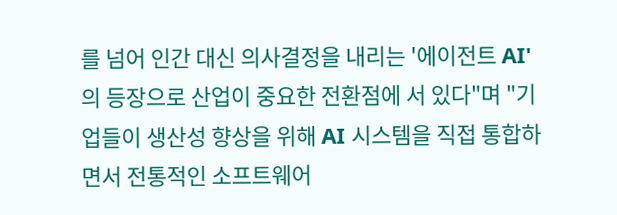를 넘어 인간 대신 의사결정을 내리는 '에이전트 AI'의 등장으로 산업이 중요한 전환점에 서 있다"며 "기업들이 생산성 향상을 위해 AI 시스템을 직접 통합하면서 전통적인 소프트웨어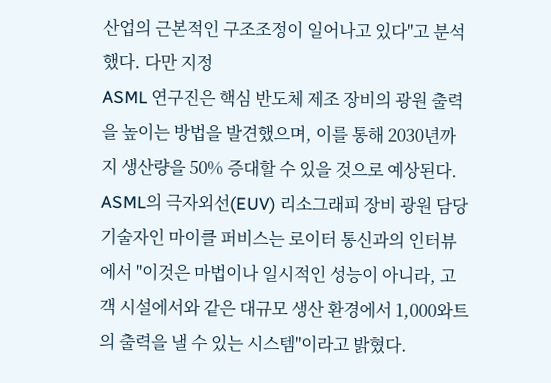산업의 근본적인 구조조정이 일어나고 있다"고 분석했다. 다만 지정
ASML 연구진은 핵심 반도체 제조 장비의 광원 출력을 높이는 방법을 발견했으며, 이를 통해 2030년까지 생산량을 50% 증대할 수 있을 것으로 예상된다. ASML의 극자외선(EUV) 리소그래피 장비 광원 담당 기술자인 마이클 퍼비스는 로이터 통신과의 인터뷰에서 "이것은 마법이나 일시적인 성능이 아니라, 고객 시설에서와 같은 대규모 생산 환경에서 1,000와트의 출력을 낼 수 있는 시스템"이라고 밝혔다.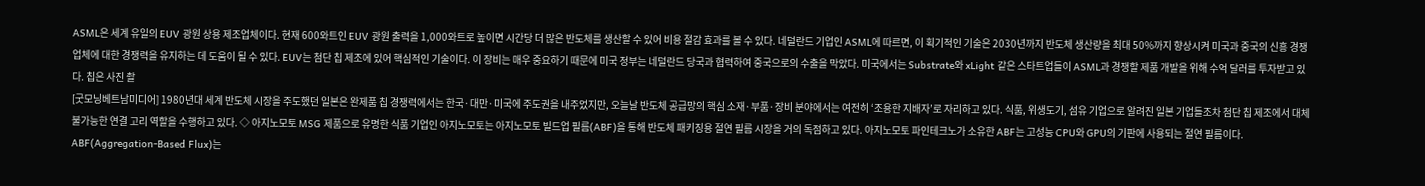ASML은 세계 유일의 EUV 광원 상용 제조업체이다. 현재 600와트인 EUV 광원 출력을 1,000와트로 높이면 시간당 더 많은 반도체를 생산할 수 있어 비용 절감 효과를 볼 수 있다. 네덜란드 기업인 ASML에 따르면, 이 획기적인 기술은 2030년까지 반도체 생산량을 최대 50%까지 향상시켜 미국과 중국의 신흥 경쟁업체에 대한 경쟁력을 유지하는 데 도움이 될 수 있다. EUV는 첨단 칩 제조에 있어 핵심적인 기술이다. 이 장비는 매우 중요하기 때문에 미국 정부는 네덜란드 당국과 협력하여 중국으로의 수출을 막았다. 미국에서는 Substrate와 xLight 같은 스타트업들이 ASML과 경쟁할 제품 개발을 위해 수억 달러를 투자받고 있다. 칩은 사진 촬
[굿모닝베트남미디어] 1980년대 세계 반도체 시장을 주도했던 일본은 완제품 칩 경쟁력에서는 한국·대만·미국에 주도권을 내주었지만, 오늘날 반도체 공급망의 핵심 소재·부품·장비 분야에서는 여전히 ‘조용한 지배자’로 자리하고 있다. 식품, 위생도기, 섬유 기업으로 알려진 일본 기업들조차 첨단 칩 제조에서 대체 불가능한 연결 고리 역할을 수행하고 있다. ◇ 아지노모토 MSG 제품으로 유명한 식품 기업인 아지노모토는 아지노모토 빌드업 필름(ABF)을 통해 반도체 패키징용 절연 필름 시장을 거의 독점하고 있다. 아지노모토 파인테크노가 소유한 ABF는 고성능 CPU와 GPU의 기판에 사용되는 절연 필름이다. ABF(Aggregation-Based Flux)는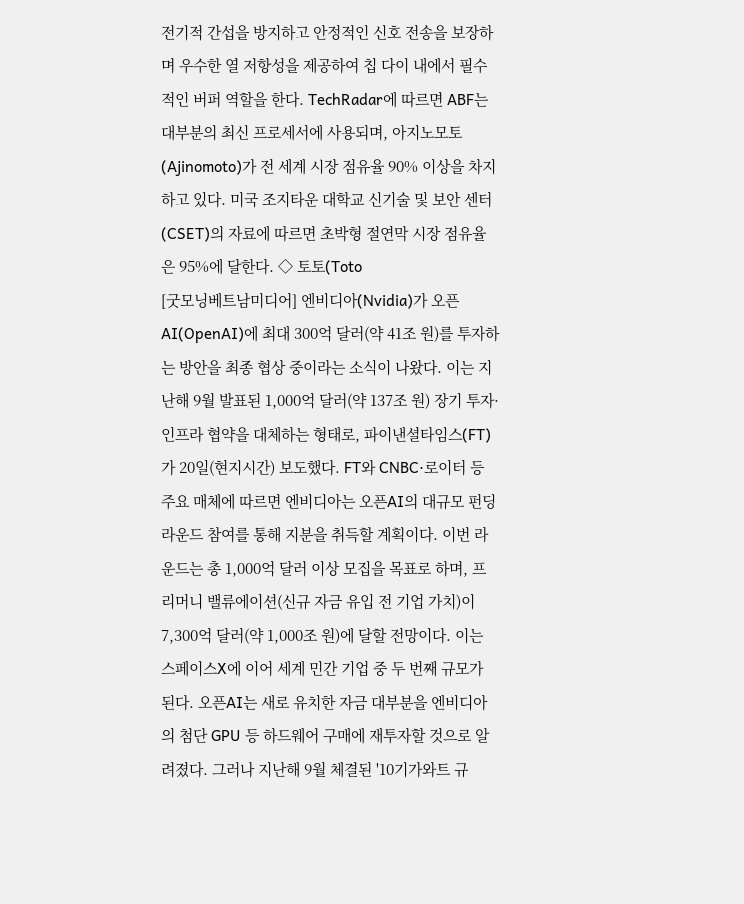전기적 간섭을 방지하고 안정적인 신호 전송을 보장하며 우수한 열 저항성을 제공하여 칩 다이 내에서 필수적인 버퍼 역할을 한다. TechRadar에 따르면 ABF는 대부분의 최신 프로세서에 사용되며, 아지노모토(Ajinomoto)가 전 세계 시장 점유율 90% 이상을 차지하고 있다. 미국 조지타운 대학교 신기술 및 보안 센터(CSET)의 자료에 따르면 초박형 절연막 시장 점유율은 95%에 달한다. ◇ 토토(Toto
[굿모닝베트남미디어] 엔비디아(Nvidia)가 오픈AI(OpenAI)에 최대 300억 달러(약 41조 원)를 투자하는 방안을 최종 협상 중이라는 소식이 나왔다. 이는 지난해 9월 발표된 1,000억 달러(약 137조 원) 장기 투자·인프라 협약을 대체하는 형태로, 파이낸셜타임스(FT)가 20일(현지시간) 보도했다. FT와 CNBC·로이터 등 주요 매체에 따르면 엔비디아는 오픈AI의 대규모 펀딩 라운드 참여를 통해 지분을 취득할 계획이다. 이번 라운드는 총 1,000억 달러 이상 모집을 목표로 하며, 프리머니 밸류에이션(신규 자금 유입 전 기업 가치)이 7,300억 달러(약 1,000조 원)에 달할 전망이다. 이는 스페이스X에 이어 세계 민간 기업 중 두 번째 규모가 된다. 오픈AI는 새로 유치한 자금 대부분을 엔비디아의 첨단 GPU 등 하드웨어 구매에 재투자할 것으로 알려졌다. 그러나 지난해 9월 체결된 '10기가와트 규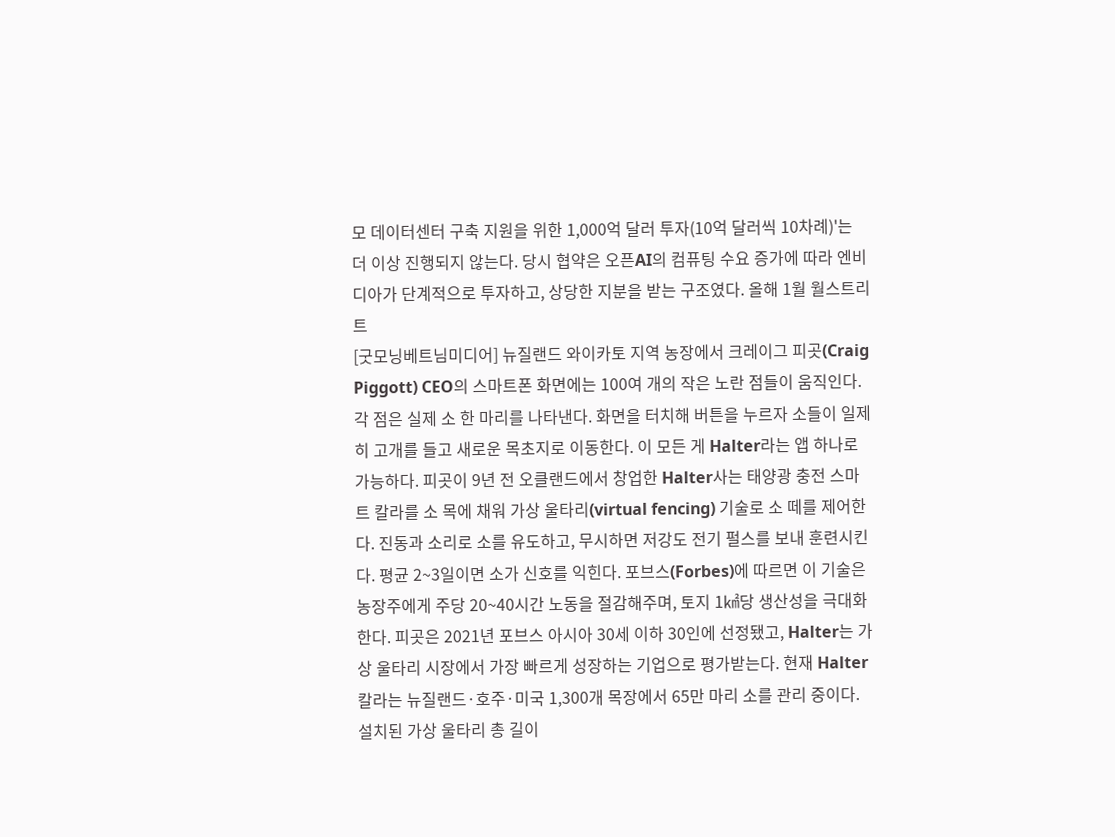모 데이터센터 구축 지원을 위한 1,000억 달러 투자(10억 달러씩 10차례)'는 더 이상 진행되지 않는다. 당시 협약은 오픈AI의 컴퓨팅 수요 증가에 따라 엔비디아가 단계적으로 투자하고, 상당한 지분을 받는 구조였다. 올해 1월 월스트리트
[굿모닝베트님미디어] 뉴질랜드 와이카토 지역 농장에서 크레이그 피곳(Craig Piggott) CEO의 스마트폰 화면에는 100여 개의 작은 노란 점들이 움직인다. 각 점은 실제 소 한 마리를 나타낸다. 화면을 터치해 버튼을 누르자 소들이 일제히 고개를 들고 새로운 목초지로 이동한다. 이 모든 게 Halter라는 앱 하나로 가능하다. 피곳이 9년 전 오클랜드에서 창업한 Halter사는 태양광 충전 스마트 칼라를 소 목에 채워 가상 울타리(virtual fencing) 기술로 소 떼를 제어한다. 진동과 소리로 소를 유도하고, 무시하면 저강도 전기 펄스를 보내 훈련시킨다. 평균 2~3일이면 소가 신호를 익힌다. 포브스(Forbes)에 따르면 이 기술은 농장주에게 주당 20~40시간 노동을 절감해주며, 토지 1㎢당 생산성을 극대화한다. 피곳은 2021년 포브스 아시아 30세 이하 30인에 선정됐고, Halter는 가상 울타리 시장에서 가장 빠르게 성장하는 기업으로 평가받는다. 현재 Halter 칼라는 뉴질랜드·호주·미국 1,300개 목장에서 65만 마리 소를 관리 중이다. 설치된 가상 울타리 총 길이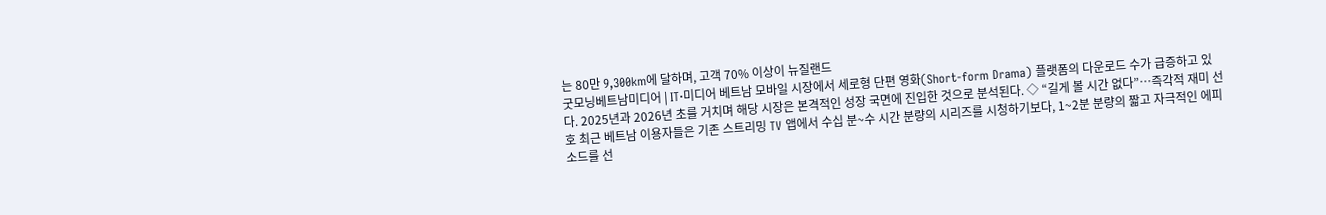는 80만 9,300km에 달하며, 고객 70% 이상이 뉴질랜드
굿모닝베트남미디어 | IT·미디어 베트남 모바일 시장에서 세로형 단편 영화(Short-form Drama) 플랫폼의 다운로드 수가 급증하고 있다. 2025년과 2026년 초를 거치며 해당 시장은 본격적인 성장 국면에 진입한 것으로 분석된다. ◇ “길게 볼 시간 없다”…즉각적 재미 선호 최근 베트남 이용자들은 기존 스트리밍 TV 앱에서 수십 분~수 시간 분량의 시리즈를 시청하기보다, 1~2분 분량의 짧고 자극적인 에피소드를 선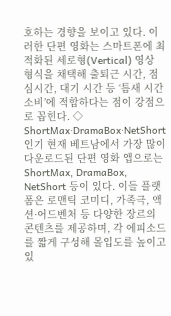호하는 경향을 보이고 있다. 이러한 단편 영화는 스마트폰에 최적화된 세로형(Vertical) 영상 형식을 채택해 출퇴근 시간, 점심시간, 대기 시간 등 ‘틈새 시간 소비’에 적합하다는 점이 강점으로 꼽힌다. ◇ ShortMax·DramaBox·NetShort 인기 현재 베트남에서 가장 많이 다운로드된 단편 영화 앱으로는 ShortMax, DramaBox, NetShort 등이 있다. 이들 플랫폼은 로맨틱 코미디, 가족극, 액션·어드벤처 등 다양한 장르의 콘텐츠를 제공하며, 각 에피소드를 짧게 구성해 몰입도를 높이고 있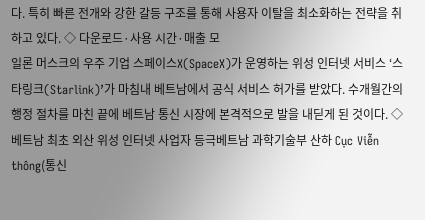다. 특히 빠른 전개와 강한 갈등 구조를 통해 사용자 이탈을 최소화하는 전략을 취하고 있다. ◇ 다운로드·사용 시간·매출 모
일론 머스크의 우주 기업 스페이스X(SpaceX)가 운영하는 위성 인터넷 서비스 ‘스타링크(Starlink)’가 마침내 베트남에서 공식 서비스 허가를 받았다. 수개월간의 행정 절차를 마친 끝에 베트남 통신 시장에 본격적으로 발을 내딛게 된 것이다. ◇ 베트남 최초 외산 위성 인터넷 사업자 등극베트남 과학기술부 산하 Cục Viễn thông(통신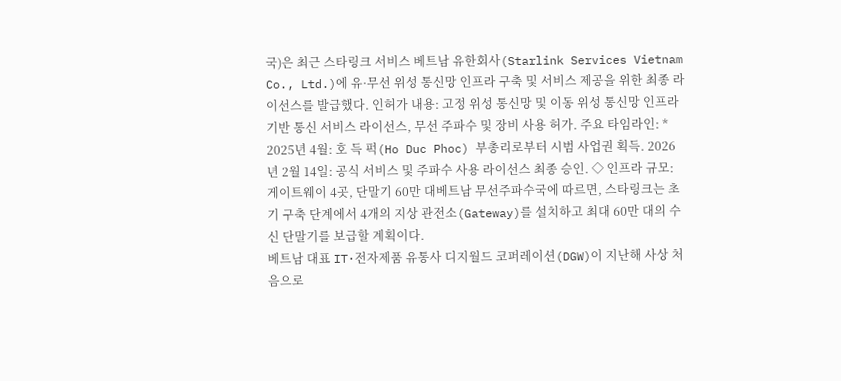국)은 최근 스타링크 서비스 베트남 유한회사(Starlink Services Vietnam Co., Ltd.)에 유·무선 위성 통신망 인프라 구축 및 서비스 제공을 위한 최종 라이선스를 발급했다. 인허가 내용: 고정 위성 통신망 및 이동 위성 통신망 인프라 기반 통신 서비스 라이선스, 무선 주파수 및 장비 사용 허가. 주요 타임라인: * 2025년 4월: 호 득 퍽(Ho Duc Phoc) 부총리로부터 시범 사업권 획득. 2026년 2월 14일: 공식 서비스 및 주파수 사용 라이선스 최종 승인. ◇ 인프라 규모: 게이트웨이 4곳, 단말기 60만 대베트남 무선주파수국에 따르면, 스타링크는 초기 구축 단계에서 4개의 지상 관전소(Gateway)를 설치하고 최대 60만 대의 수신 단말기를 보급할 계획이다.
베트남 대표 IT·전자제품 유통사 디지월드 코퍼레이션(DGW)이 지난해 사상 처음으로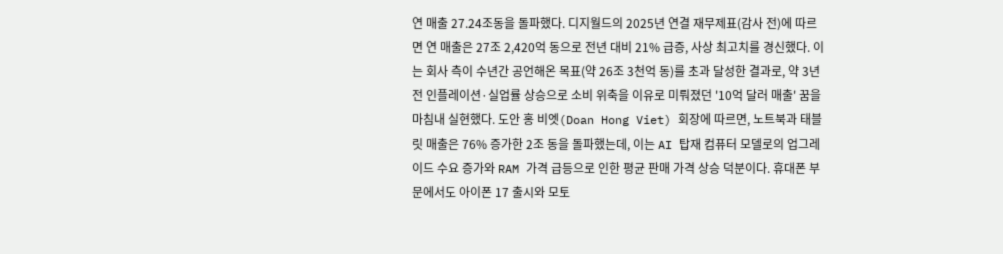연 매출 27.24조동을 돌파했다. 디지월드의 2025년 연결 재무제표(감사 전)에 따르면 연 매출은 27조 2,420억 동으로 전년 대비 21% 급증, 사상 최고치를 경신했다. 이는 회사 측이 수년간 공언해온 목표(약 26조 3천억 동)를 초과 달성한 결과로, 약 3년 전 인플레이션·실업률 상승으로 소비 위축을 이유로 미뤄졌던 '10억 달러 매출' 꿈을 마침내 실현했다. 도안 홍 비엣(Doan Hong Viet) 회장에 따르면, 노트북과 태블릿 매출은 76% 증가한 2조 동을 돌파했는데, 이는 AI 탑재 컴퓨터 모델로의 업그레이드 수요 증가와 RAM 가격 급등으로 인한 평균 판매 가격 상승 덕분이다. 휴대폰 부문에서도 아이폰 17 출시와 모토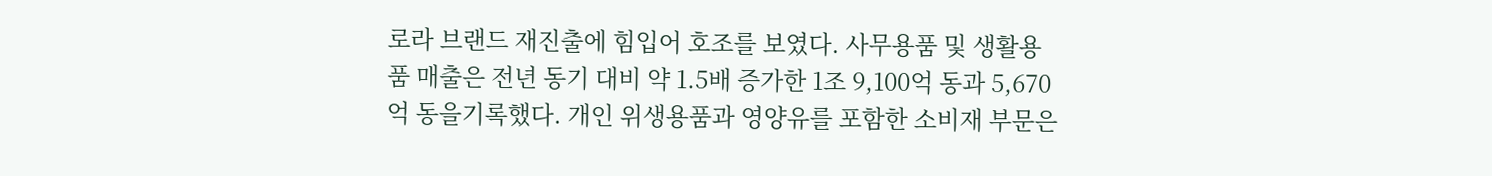로라 브랜드 재진출에 힘입어 호조를 보였다. 사무용품 및 생활용품 매출은 전년 동기 대비 약 1.5배 증가한 1조 9,100억 동과 5,670억 동을기록했다. 개인 위생용품과 영양유를 포함한 소비재 부문은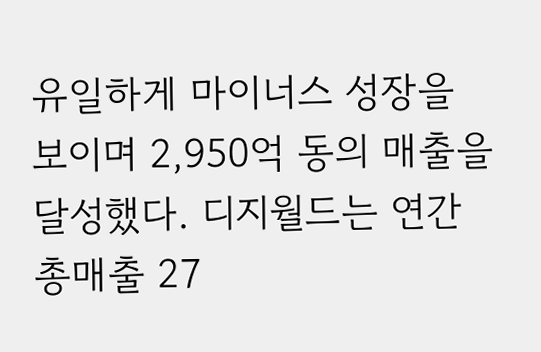유일하게 마이너스 성장을 보이며 2,950억 동의 매출을 달성했다. 디지월드는 연간 총매출 27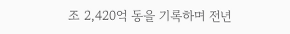조 2,420억 동을 기록하며 전년